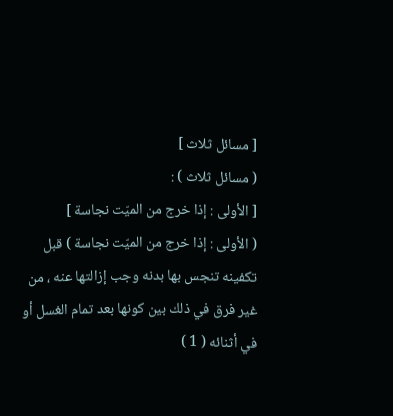[ مسائل ثلاث ]
( مسائل ثلاث ) :
[ الأولى : إذا خرج من الميّت نجاسة ]
( الأولى : إذا خرج من الميّت نجاسة ) قبل تكفينه تنجس بها بدنه وجب إزالتها عنه ، من غير فرق في ذلك بين كونها بعد تمام الغسل أو في أثنائه ( 1 )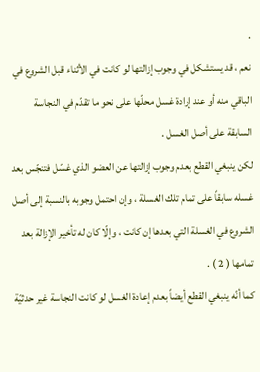.
نعم ، قد يستشكل في وجوب إزالتها لو كانت في الأثناء قبل الشروع في الباقي منه أو عند إرادة غسل محلّها على نحو ما تقدّم في النجاسة السابقة على أصل الغسل .
لكن ينبغي القطع بعدم وجوب إزالتها عن العضو الذي غسّل فتنجّس بعد غسله سابقاً على تمام تلك الغسلة ، وإن احتمل وجوبه بالنسبة إلى أصل الشروع في الغسلة التي بعدها إن كانت ، وإلّا كان له تأخير الإزالة بعد تمامها ( 2 ) .
كما أنّه ينبغي القطع أيضاً بعدم إعادة الغسل لو كانت النجاسة غير حدثيّة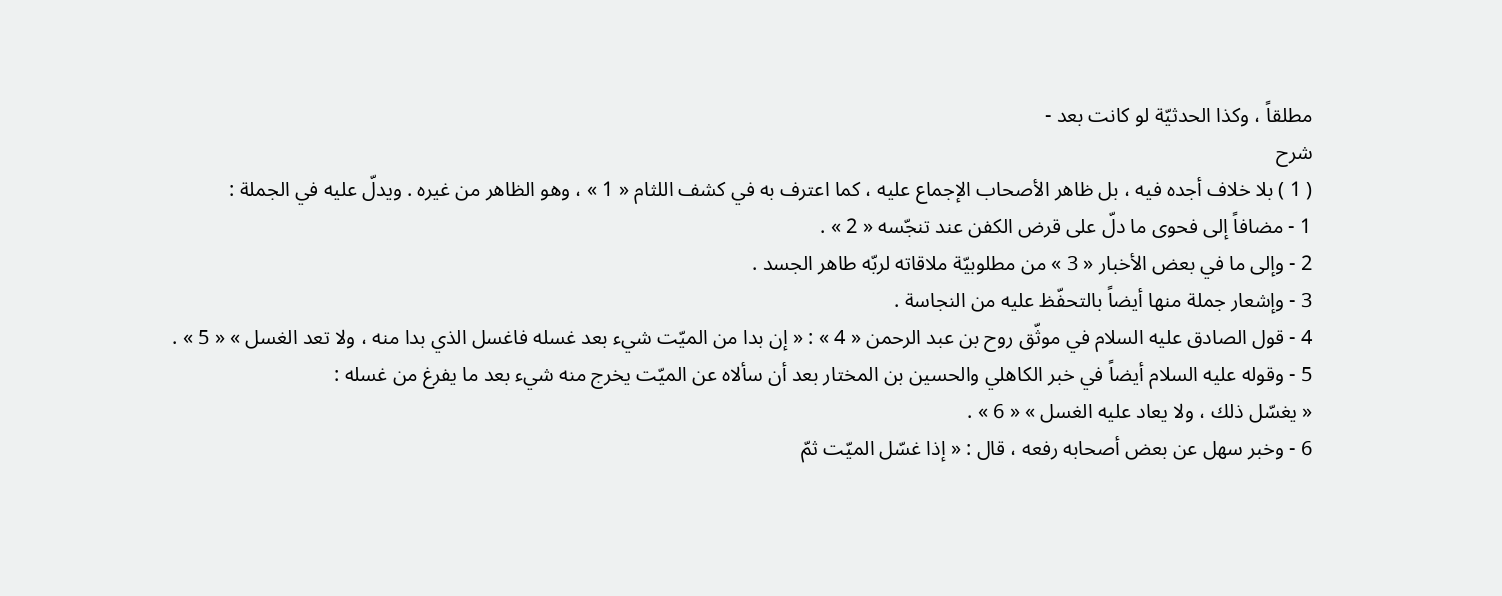مطلقاً ، وكذا الحدثيّة لو كانت بعد -
شرح
( 1 ) بلا خلاف أجده فيه ، بل ظاهر الأصحاب الإجماع عليه ، كما اعترف به في كشف اللثام « 1 » ، وهو الظاهر من غيره . ويدلّ عليه في الجملة :
1 - مضافاً إلى فحوى ما دلّ على قرض الكفن عند تنجّسه « 2 » .
2 - وإلى ما في بعض الأخبار « 3 » من مطلوبيّة ملاقاته لربّه طاهر الجسد .
3 - وإشعار جملة منها أيضاً بالتحفّظ عليه من النجاسة .
4 - قول الصادق عليه السلام في موثّق روح بن عبد الرحمن « 4 » : « إن بدا من الميّت شيء بعد غسله فاغسل الذي بدا منه ، ولا تعد الغسل » « 5 » .
5 - وقوله عليه السلام أيضاً في خبر الكاهلي والحسين بن المختار بعد أن سألاه عن الميّت يخرج منه شيء بعد ما يفرغ من غسله :
« يغسّل ذلك ، ولا يعاد عليه الغسل » « 6 » .
6 - وخبر سهل عن بعض أصحابه رفعه ، قال : « إذا غسّل الميّت ثمّ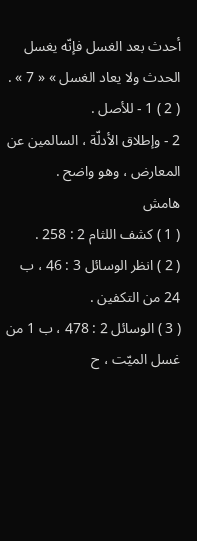أحدث بعد الغسل فإنّه يغسل الحدث ولا يعاد الغسل » « 7 » .
( 2 ) 1 - للأصل .
2 - وإطلاق الأدلّة ، السالمين عن المعارض ، وهو واضح .
هامش
( 1 ) كشف اللثام 2 : 258 .
( 2 ) انظر الوسائل 3 : 46 ، ب 24 من التكفين .
( 3 ) الوسائل 2 : 478 ، ب 1 من غسل الميّت ، ح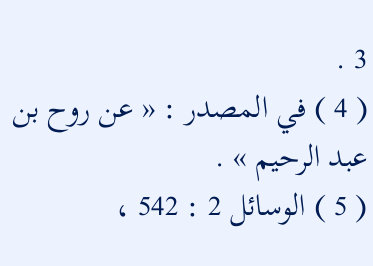3 .
( 4 ) في المصدر : « عن روح بن عبد الرحيم » .
( 5 ) الوسائل 2 : 542 ،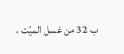ب 32 من غسل الميّت ،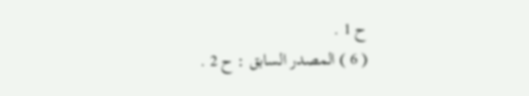ح 1 .
( 6 ) المصدر السابق : ح 2 .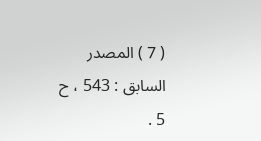( 7 ) المصدر السابق : 543 ، ح 5 .